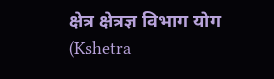क्षेत्र क्षेत्रज्ञ विभाग योग (Kshetra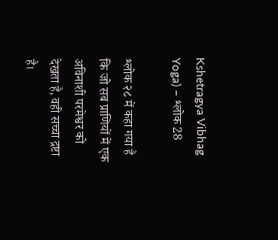Kshetragya Vibhag Yoga) – श्लोक 28

श्लोक २८ में कहा गया है कि जो सब प्राणियों में एक अविनाशी परमेश्वर को देखता है, वही सच्चा द्रष्टा है।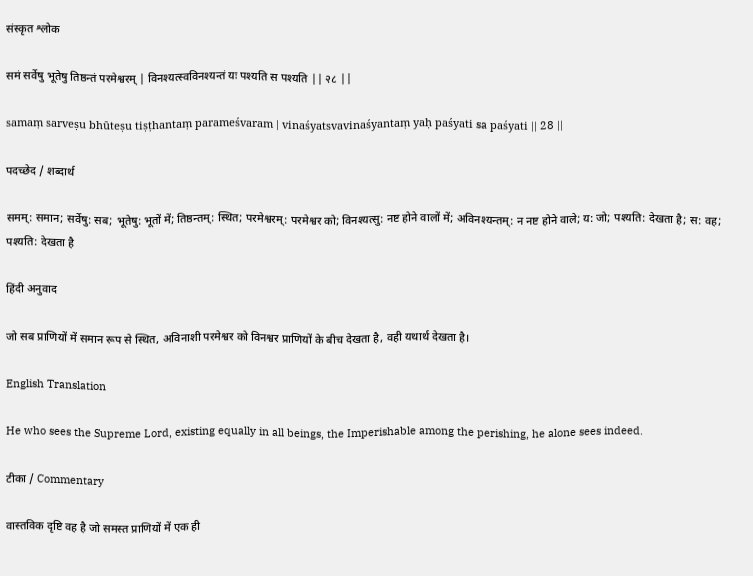संस्कृत श्लोक

समं सर्वेषु भूतेषु तिष्ठन्तं परमेश्वरम् | विनश्यत्स्वविनश्यन्तं यः पश्यति स पश्यति || २८ ||

samaṃ sarveṣu bhūteṣu tiṣṭhantaṃ parameśvaram | vinaśyatsvavinaśyantaṃ yaḥ paśyati sa paśyati || 28 ||

पदच्छेद / शब्दार्थ

समम्: समान; सर्वेषु: सब; भूतेषु: भूतों में; तिष्ठन्तम्: स्थित; परमेश्वरम्: परमेश्वर को; विनश्यत्सु: नष्ट होने वालों में; अविनश्यन्तम्: न नष्ट होने वाले; य: जो; पश्यति: देखता है; स: वह; पश्यति: देखता है

हिंदी अनुवाद

जो सब प्राणियों में समान रूप से स्थित, अविनाशी परमेश्वर को विनश्वर प्राणियों के बीच देखता है, वही यथार्थ देखता है।

English Translation

He who sees the Supreme Lord, existing equally in all beings, the Imperishable among the perishing, he alone sees indeed.

टीका / Commentary

वास्तविक दृष्टि वह है जो समस्त प्राणियों में एक ही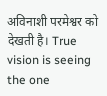अविनाशी परमेश्वर को देखती है। True vision is seeing the one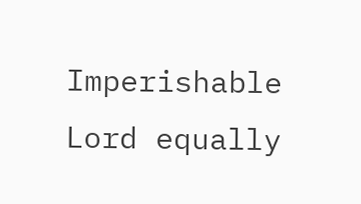Imperishable Lord equally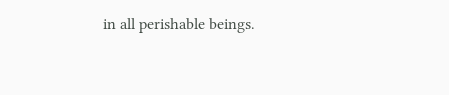in all perishable beings.